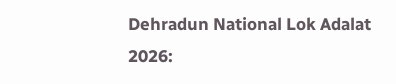Dehradun National Lok Adalat 2026: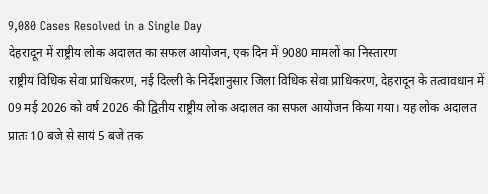9,080 Cases Resolved in a Single Day
देहरादून में राष्ट्रीय लोक अदालत का सफल आयोजन, एक दिन में 9080 मामलों का निस्तारण
राष्ट्रीय विधिक सेवा प्राधिकरण, नई दिल्ली के निर्देशानुसार जिला विधिक सेवा प्राधिकरण, देहरादून के तत्वावधान में 09 मई 2026 को वर्ष 2026 की द्वितीय राष्ट्रीय लोक अदालत का सफल आयोजन किया गया। यह लोक अदालत प्रातः 10 बजे से सायं 5 बजे तक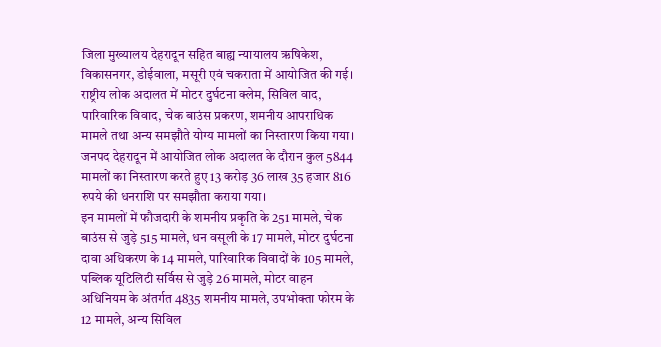जिला मुख्यालय देहरादून सहित बाह्य न्यायालय ऋषिकेश, विकासनगर, डोईवाला, मसूरी एवं चकराता में आयोजित की गई।
राष्ट्रीय लोक अदालत में मोटर दुर्घटना क्लेम, सिविल वाद, पारिवारिक विवाद, चेक बाउंस प्रकरण, शमनीय आपराधिक मामले तथा अन्य समझौते योग्य मामलों का निस्तारण किया गया। जनपद देहरादून में आयोजित लोक अदालत के दौरान कुल 5844 मामलों का निस्तारण करते हुए 13 करोड़ 36 लाख 35 हजार 816 रुपये की धनराशि पर समझौता कराया गया।
इन मामलों में फौजदारी के शमनीय प्रकृति के 251 मामले, चेक बाउंस से जुड़े 515 मामले, धन वसूली के 17 मामले, मोटर दुर्घटना दावा अधिकरण के 14 मामले, पारिवारिक विवादों के 105 मामले, पब्लिक यूटिलिटी सर्विस से जुड़े 26 मामले, मोटर वाहन अधिनियम के अंतर्गत 4835 शमनीय मामले, उपभोक्ता फोरम के 12 मामले, अन्य सिविल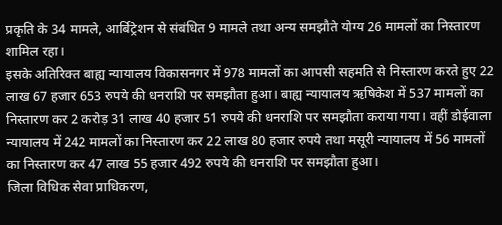प्रकृति के 34 मामले, आर्बिट्रेशन से संबंधित 9 मामले तथा अन्य समझौते योग्य 26 मामलों का निस्तारण शामिल रहा।
इसके अतिरिक्त बाह्य न्यायालय विकासनगर में 978 मामलों का आपसी सहमति से निस्तारण करते हुए 22 लाख 67 हजार 653 रुपये की धनराशि पर समझौता हुआ। बाह्य न्यायालय ऋषिकेश में 537 मामलों का निस्तारण कर 2 करोड़ 31 लाख 40 हजार 51 रुपये की धनराशि पर समझौता कराया गया। वहीं डोईवाला न्यायालय में 242 मामलों का निस्तारण कर 22 लाख 80 हजार रुपये तथा मसूरी न्यायालय में 56 मामलों का निस्तारण कर 47 लाख 55 हजार 492 रुपये की धनराशि पर समझौता हुआ।
जिला विधिक सेवा प्राधिकरण,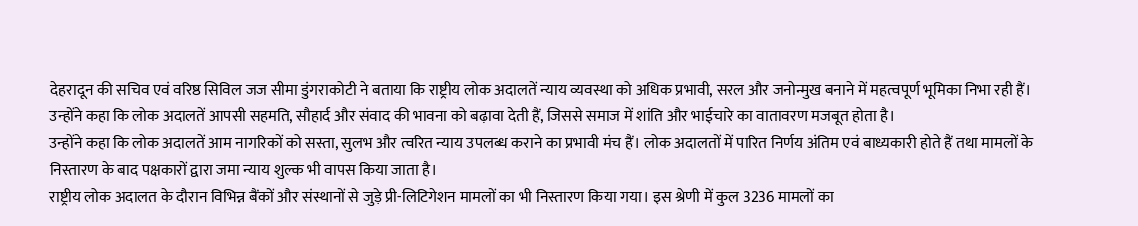देहरादून की सचिव एवं वरिष्ठ सिविल जज सीमा डुंगराकोटी ने बताया कि राष्ट्रीय लोक अदालतें न्याय व्यवस्था को अधिक प्रभावी, सरल और जनोन्मुख बनाने में महत्वपूर्ण भूमिका निभा रही हैं। उन्होंने कहा कि लोक अदालतें आपसी सहमति, सौहार्द और संवाद की भावना को बढ़ावा देती हैं, जिससे समाज में शांति और भाईचारे का वातावरण मजबूत होता है।
उन्होंने कहा कि लोक अदालतें आम नागरिकों को सस्ता, सुलभ और त्वरित न्याय उपलब्ध कराने का प्रभावी मंच हैं। लोक अदालतों में पारित निर्णय अंतिम एवं बाध्यकारी होते हैं तथा मामलों के निस्तारण के बाद पक्षकारों द्वारा जमा न्याय शुल्क भी वापस किया जाता है।
राष्ट्रीय लोक अदालत के दौरान विभिन्न बैंकों और संस्थानों से जुड़े प्री-लिटिगेशन मामलों का भी निस्तारण किया गया। इस श्रेणी में कुल 3236 मामलों का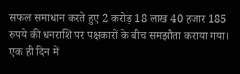सफल समाधान करते हुए 2 करोड़ 18 लाख 40 हजार 185 रुपये की धनराशि पर पक्षकारों के बीच समझौता कराया गया।
एक ही दिन में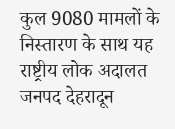कुल 9080 मामलों के निस्तारण के साथ यह राष्ट्रीय लोक अदालत जनपद देहरादून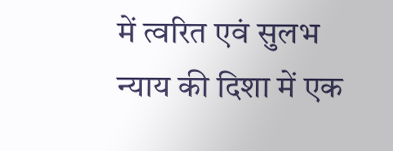में त्वरित एवं सुलभ न्याय की दिशा में एक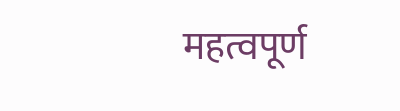महत्वपूर्ण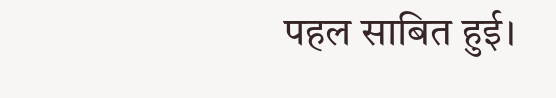पहल साबित हुई।